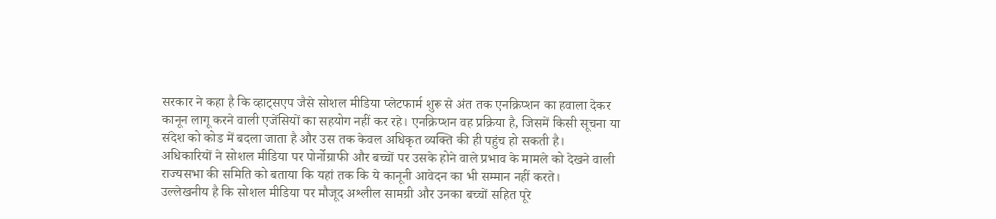सरकार ने कहा है कि व्हाट्सएप जैसे सोशल मीडिया प्लेटफार्म शुरू से अंत तक एनक्रिप्शन का हवाला देकर कानून लागू करने वाली एजेंसियों का सहयोग नहीं कर रहे। एनक्रिप्शन वह प्रक्रिया है, जिसमें किसी सूचना या संदेश को कोड में बदला जाता है और उस तक केवल अधिकृत व्यक्ति की ही पहुंच हो सकती है।
अधिकारियों ने सोशल मीडिया पर पोर्नोग्राफी और बच्चों पर उसके होने वाले प्रभाव के मामले को देखने वाली राज्यसभा की समिति को बताया कि यहां तक कि ये कानूनी आवेदन का भी सम्मान नहीं करते।
उल्लेखनीय है कि सोशल मीडिया पर मौजूद अश्लील सामग्री और उनका बच्चों सहित पूरे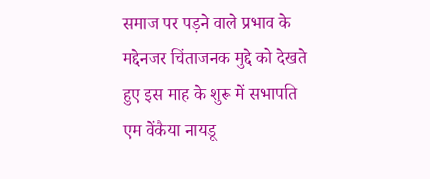समाज पर पड़ने वाले प्रभाव के मद्देनजर चिंताजनक मुद्दे को देखते हुए इस माह के शुरू में सभापति एम वेंकैया नायडू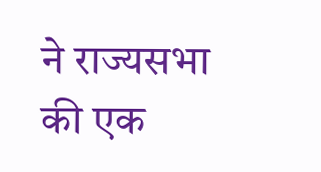ने राज्यसभा की एक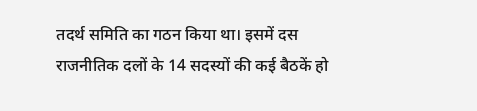तदर्थ समिति का गठन किया था। इसमें दस राजनीतिक दलों के 14 सदस्यों की कई बैठकें हो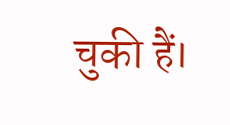चुकी हैं।